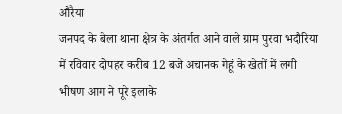औरैया
जनपद के बेला थाना क्षेत्र के अंतर्गत आने वाले ग्राम पुरवा भदौरिया में रविवार दोपहर करीब 12 बजे अचानक गेहूं के खेतों में लगी भीषण आग ने पूरे इलाके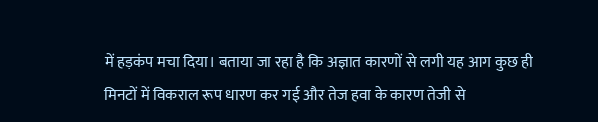में हड़कंप मचा दिया। बताया जा रहा है कि अज्ञात कारणों से लगी यह आग कुछ ही मिनटों में विकराल रूप धारण कर गई और तेज हवा के कारण तेजी से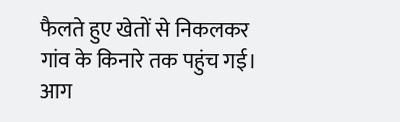फैलते हुए खेतों से निकलकर गांव के किनारे तक पहुंच गई। आग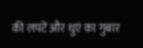की लपटें और धुएं का गुबार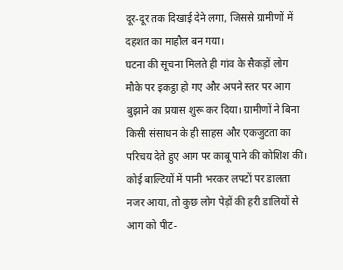दूर-दूर तक दिखाई देने लगा, जिससे ग्रामीणों में दहशत का माहौल बन गया।
घटना की सूचना मिलते ही गांव के सैकड़ों लोग मौके पर इकट्ठा हो गए और अपने स्तर पर आग बुझाने का प्रयास शुरू कर दिया। ग्रामीणों ने बिना किसी संसाधन के ही साहस और एकजुटता का परिचय देते हुए आग पर काबू पाने की कोशिश की। कोई बाल्टियों में पानी भरकर लपटों पर डालता नजर आया, तो कुछ लोग पेड़ों की हरी डालियों से आग को पीट-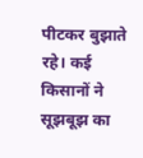पीटकर बुझाते रहे। कई किसानों ने सूझबूझ का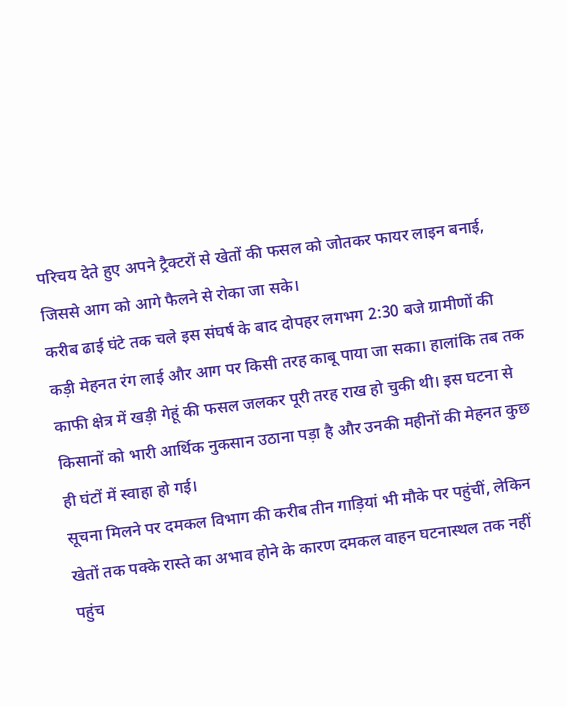परिचय देते हुए अपने ट्रैक्टरों से खेतों की फसल को जोतकर फायर लाइन बनाई, जिससे आग को आगे फैलने से रोका जा सके।
करीब ढाई घंटे तक चले इस संघर्ष के बाद दोपहर लगभग 2:30 बजे ग्रामीणों की कड़ी मेहनत रंग लाई और आग पर किसी तरह काबू पाया जा सका। हालांकि तब तक काफी क्षेत्र में खड़ी गेहूं की फसल जलकर पूरी तरह राख हो चुकी थी। इस घटना से किसानों को भारी आर्थिक नुकसान उठाना पड़ा है और उनकी महीनों की मेहनत कुछ ही घंटों में स्वाहा हो गई।
सूचना मिलने पर दमकल विभाग की करीब तीन गाड़ियां भी मौके पर पहुंचीं, लेकिन खेतों तक पक्के रास्ते का अभाव होने के कारण दमकल वाहन घटनास्थल तक नहीं पहुंच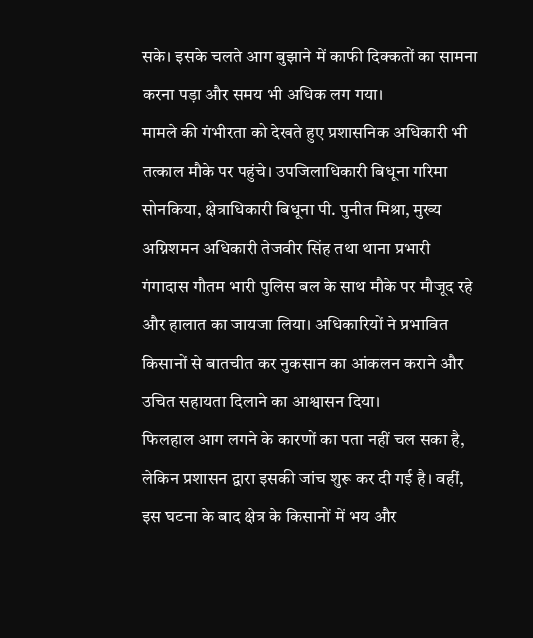सके। इसके चलते आग बुझाने में काफी दिक्कतों का सामना करना पड़ा और समय भी अधिक लग गया।
मामले की गंभीरता को देखते हुए प्रशासनिक अधिकारी भी तत्काल मौके पर पहुंचे। उपजिलाधिकारी बिधूना गरिमा सोनकिया, क्षेत्राधिकारी बिधूना पी. पुनीत मिश्रा, मुख्य अग्निशमन अधिकारी तेजवीर सिंह तथा थाना प्रभारी गंगादास गौतम भारी पुलिस बल के साथ मौके पर मौजूद रहे और हालात का जायजा लिया। अधिकारियों ने प्रभावित किसानों से बातचीत कर नुकसान का आंकलन कराने और उचित सहायता दिलाने का आश्वासन दिया।
फिलहाल आग लगने के कारणों का पता नहीं चल सका है, लेकिन प्रशासन द्वारा इसकी जांच शुरू कर दी गई है। वहीं, इस घटना के बाद क्षेत्र के किसानों में भय और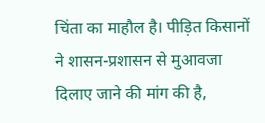चिंता का माहौल है। पीड़ित किसानों ने शासन-प्रशासन से मुआवजा दिलाए जाने की मांग की है,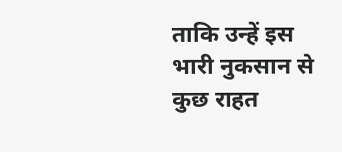ताकि उन्हें इस भारी नुकसान से कुछ राहत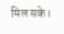मिल सके।